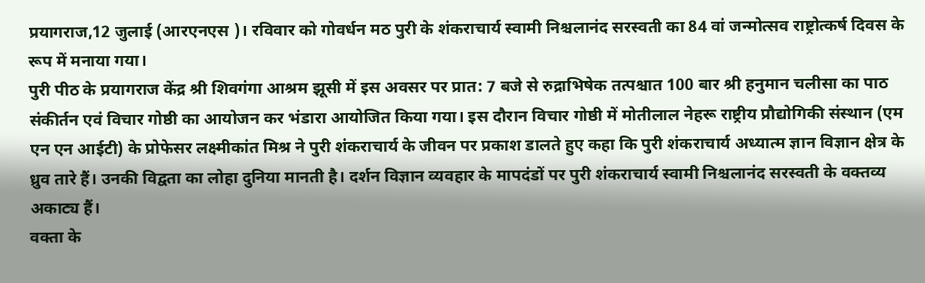प्रयागराज,12 जुलाई (आरएनएस )। रविवार को गोवर्धन मठ पुरी के शंकराचार्य स्वामी निश्चलानंद सरस्वती का 84 वां जन्मोत्सव राष्ट्रोत्कर्ष दिवस के रूप में मनाया गया।
पुरी पीठ के प्रयागराज केंद्र श्री शिवगंगा आश्रम झूसी में इस अवसर पर प्रात: 7 बजे से रुद्राभिषेक तत्पश्चात 100 बार श्री हनुमान चलीसा का पाठ संकीर्तन एवं विचार गोष्ठी का आयोजन कर भंडारा आयोजित किया गया। इस दौरान विचार गोष्ठी में मोतीलाल नेहरू राष्ट्रीय प्रौद्योगिकी संस्थान (एम एन एन आईटी) के प्रोफेसर लक्ष्मीकांत मिश्र ने पुरी शंकराचार्य के जीवन पर प्रकाश डालते हुए कहा कि पुरी शंकराचार्य अध्यात्म ज्ञान विज्ञान क्षेत्र के ध्रुव तारे हैं। उनकी विद्वता का लोहा दुनिया मानती है। दर्शन विज्ञान व्यवहार के मापदंडों पर पुरी शंकराचार्य स्वामी निश्चलानंद सरस्वती के वक्तव्य अकाट्य हैं।
वक्ता के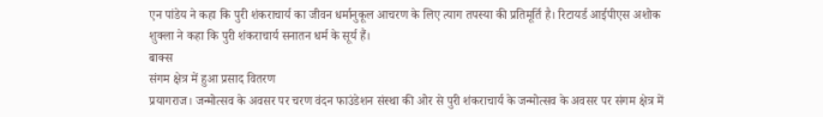एन पांडेय ने कहा कि पुरी शंकराचार्य का जीवन धर्मानुकूल आचरण के लिए त्याग तपस्या की प्रतिमूर्ति है। रिटायर्ड आईपीएस अशोक शुक्ला ने कहा कि पुरी शंकराचार्य सनातन धर्म के सूर्य हैं।
बाक्स
संगम क्षेत्र में हुआ प्रसाद वितरण
प्रयागराज। जन्मोत्सव के अवसर पर चरण वंदन फाउंडेशन संस्था की ओर से पुरी शंकराचार्य के जन्मोत्सव के अवसर पर संगम क्षेत्र में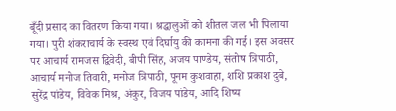बूँदी प्रसाद का वितरण किया गया। श्रद्धालुओं को शीतल जल भी पिलाया गया। पुरी शंकराचार्य के स्वस्थ एवं दिर्घायु की कामना की गई। इस अवसर पर आचार्य रामजस द्विवेदी, बीपी सिंह, अजय पाण्डेय, संतोष त्रिपाठी, आचार्य मनोज तिवारी, मनोज त्रिपाठी, पूनम कुशवाहा, शशि प्रकाश दुबे, सुरेंद्र पांडेय, विवेक मिश्र, अंकुर, विजय पांडेय, आदि शिष्य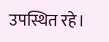उपस्थित रहे।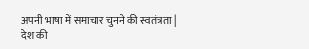अपनी भाषा में समाचार चुनने की स्वतंत्रता | देश की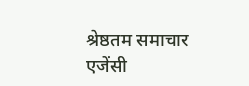श्रेष्ठतम समाचार एजेंसी